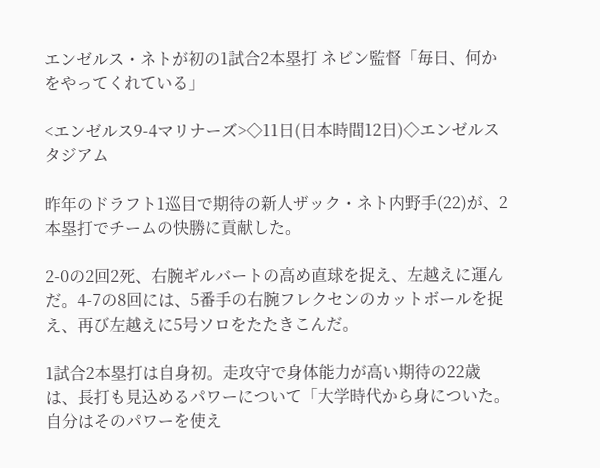エンゼルス・ネトが初の1試合2本塁打 ネビン監督「毎日、何かをやってくれている」

<エンゼルス9-4マリナーズ>◇11日(日本時間12日)◇エンゼルスタジアム

昨年のドラフト1巡目で期待の新人ザック・ネト内野手(22)が、2本塁打でチームの快勝に貢献した。

2-0の2回2死、右腕ギルバートの高め直球を捉え、左越えに運んだ。4-7の8回には、5番手の右腕フレクセンのカットボールを捉え、再び左越えに5号ソロをたたきこんだ。

1試合2本塁打は自身初。走攻守で身体能力が高い期待の22歳は、長打も見込めるパワーについて「大学時代から身についた。自分はそのパワーを使え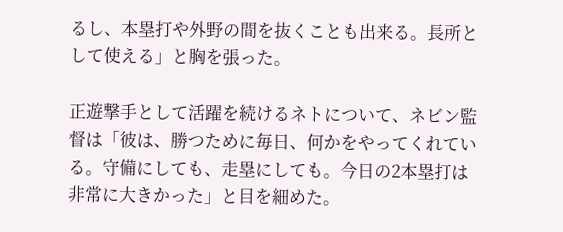るし、本塁打や外野の間を抜くことも出来る。長所として使える」と胸を張った。

正遊撃手として活躍を続けるネトについて、ネビン監督は「彼は、勝つために毎日、何かをやってくれている。守備にしても、走塁にしても。今日の2本塁打は非常に大きかった」と目を細めた。